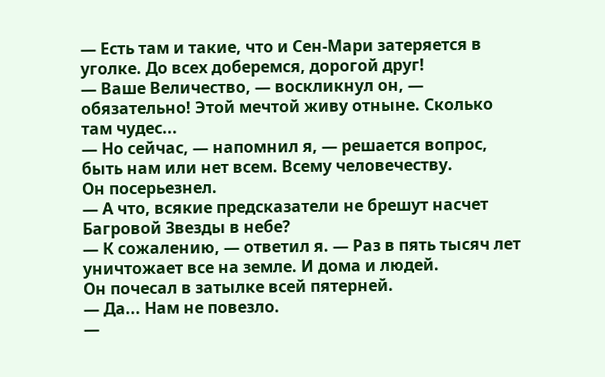— Есть там и такие, что и Сен-Мари затеряется в уголке. До всех доберемся, дорогой друг!
— Ваше Величество, — воскликнул он, — обязательно! Этой мечтой живу отныне. Сколько там чудес...
— Но сейчас, — напомнил я, — решается вопрос, быть нам или нет всем. Всему человечеству.
Он посерьезнел.
— А что, всякие предсказатели не брешут насчет Багровой Звезды в небе?
— К сожалению, — ответил я. — Раз в пять тысяч лет уничтожает все на земле. И дома и людей.
Он почесал в затылке всей пятерней.
— Да... Нам не повезло.
—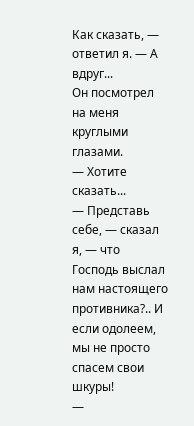Как сказать, — ответил я. — А вдруг...
Он посмотрел на меня круглыми глазами.
— Хотите сказать...
— Представь себе, — сказал я, — что Господь выслал нам настоящего противника?.. И если одолеем, мы не просто спасем свои шкуры!
—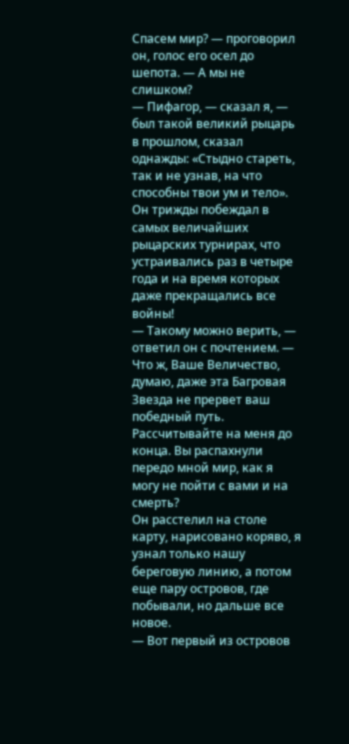Спасем мир? — проговорил он, голос его осел до шепота. — А мы не слишком?
— Пифагор, — сказал я, — был такой великий рыцарь в прошлом, сказал однажды: «Стыдно стареть, так и не узнав, на что способны твои ум и тело». Он трижды побеждал в самых величайших рыцарских турнирах, что устраивались раз в четыре года и на время которых даже прекращались все войны!
— Такому можно верить, — ответил он с почтением. — Что ж, Ваше Величество, думаю, даже эта Багровая Звезда не прервет ваш победный путь. Рассчитывайте на меня до конца. Вы распахнули передо мной мир, как я могу не пойти с вами и на смерть?
Он расстелил на столе карту, нарисовано коряво, я узнал только нашу береговую линию, а потом еще пару островов, где побывали, но дальше все новое.
— Вот первый из островов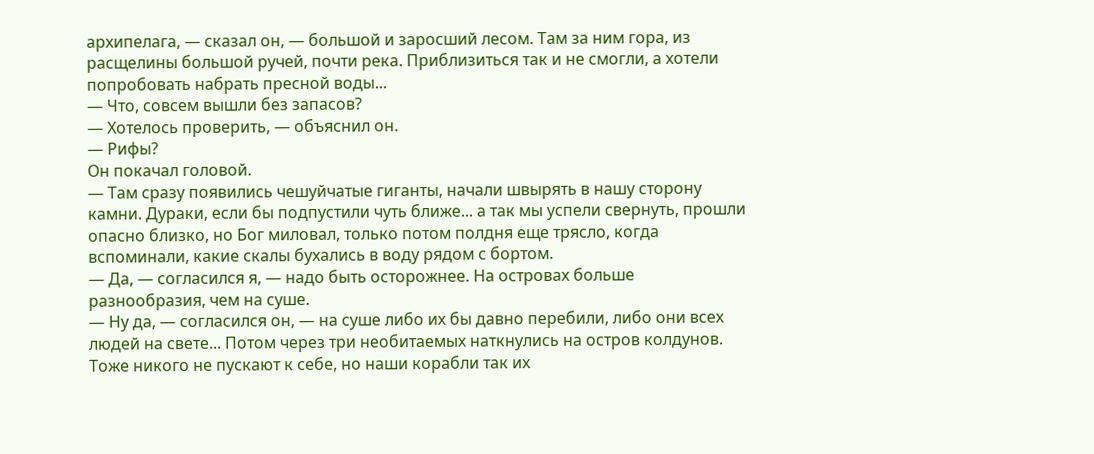архипелага, — сказал он, — большой и заросший лесом. Там за ним гора, из расщелины большой ручей, почти река. Приблизиться так и не смогли, а хотели попробовать набрать пресной воды...
— Что, совсем вышли без запасов?
— Хотелось проверить, — объяснил он.
— Рифы?
Он покачал головой.
— Там сразу появились чешуйчатые гиганты, начали швырять в нашу сторону камни. Дураки, если бы подпустили чуть ближе... а так мы успели свернуть, прошли опасно близко, но Бог миловал, только потом полдня еще трясло, когда вспоминали, какие скалы бухались в воду рядом с бортом.
— Да, — согласился я, — надо быть осторожнее. На островах больше разнообразия, чем на суше.
— Ну да, — согласился он, — на суше либо их бы давно перебили, либо они всех людей на свете... Потом через три необитаемых наткнулись на остров колдунов. Тоже никого не пускают к себе, но наши корабли так их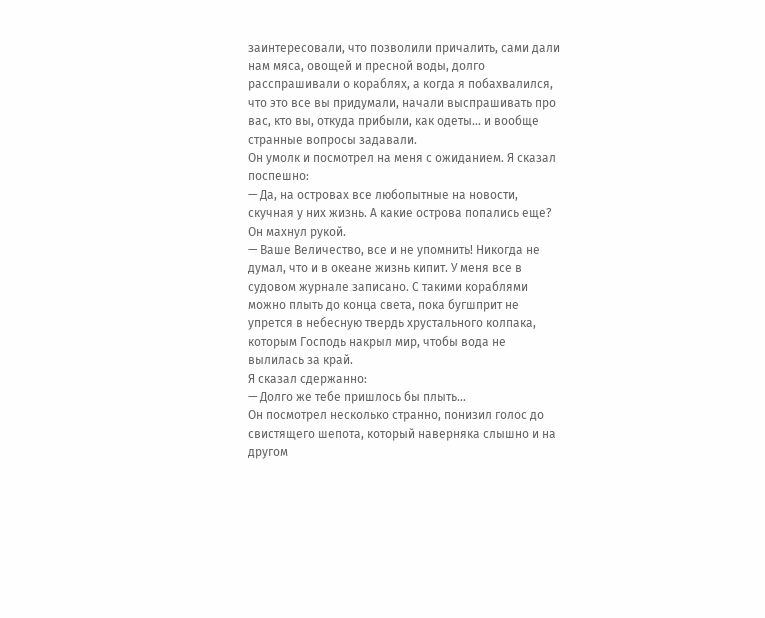заинтересовали, что позволили причалить, сами дали нам мяса, овощей и пресной воды, долго расспрашивали о кораблях, а когда я побахвалился, что это все вы придумали, начали выспрашивать про вас, кто вы, откуда прибыли, как одеты... и вообще странные вопросы задавали.
Он умолк и посмотрел на меня с ожиданием. Я сказал поспешно:
— Да, на островах все любопытные на новости, скучная у них жизнь. А какие острова попались еще?
Он махнул рукой.
— Ваше Величество, все и не упомнить! Никогда не думал, что и в океане жизнь кипит. У меня все в судовом журнале записано. С такими кораблями можно плыть до конца света, пока бугшприт не упрется в небесную твердь хрустального колпака, которым Господь накрыл мир, чтобы вода не вылилась за край.
Я сказал сдержанно:
— Долго же тебе пришлось бы плыть...
Он посмотрел несколько странно, понизил голос до свистящего шепота, который наверняка слышно и на другом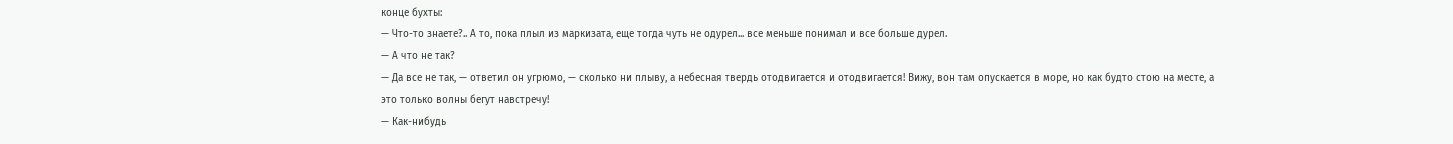конце бухты:
— Что-то знаете?.. А то, пока плыл из маркизата, еще тогда чуть не одурел... все меньше понимал и все больше дурел.
— А что не так?
— Да все не так, — ответил он угрюмо, — сколько ни плыву, а небесная твердь отодвигается и отодвигается! Вижу, вон там опускается в море, но как будто стою на месте, а это только волны бегут навстречу!
— Как-нибудь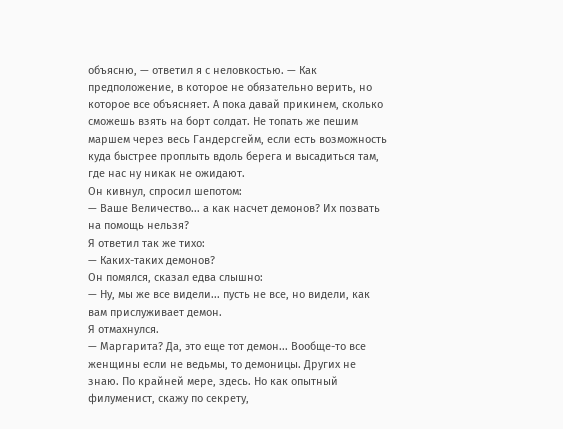объясню, — ответил я с неловкостью. — Как предположение, в которое не обязательно верить, но которое все объясняет. А пока давай прикинем, сколько сможешь взять на борт солдат. Не топать же пешим маршем через весь Гандерсгейм, если есть возможность куда быстрее проплыть вдоль берега и высадиться там, где нас ну никак не ожидают.
Он кивнул, спросил шепотом:
— Ваше Величество... а как насчет демонов? Их позвать на помощь нельзя?
Я ответил так же тихо:
— Каких-таких демонов?
Он помялся, сказал едва слышно:
— Ну, мы же все видели... пусть не все, но видели, как вам прислуживает демон.
Я отмахнулся.
— Маргарита? Да, это еще тот демон... Вообще-то все женщины если не ведьмы, то демоницы. Других не знаю. По крайней мере, здесь. Но как опытный филуменист, скажу по секрету,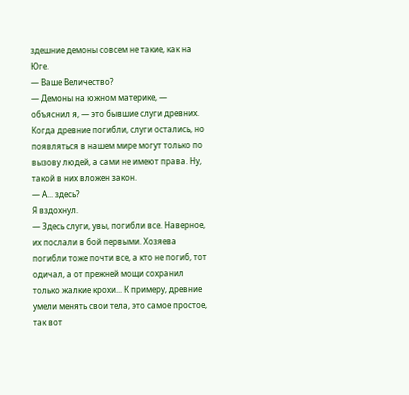здешние демоны совсем не такие, как на Юге.
— Ваше Величество?
— Демоны на южном материке, — объяснил я, — это бывшие слуги древних. Когда древние погибли, слуги остались, но появляться в нашем мире могут только по вызову людей, а сами не имеют права. Ну, такой в них вложен закон.
— А... здесь?
Я вздохнул.
— Здесь слуги, увы, погибли все. Наверное, их послали в бой первыми. Хозяева погибли тоже почти все, а кто не погиб, тот одичал, а от прежней мощи сохранил только жалкие крохи... К примеру, древние умели менять свои тела, это самое простое, так вот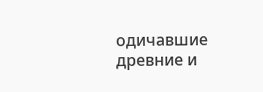одичавшие древние и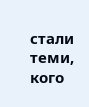стали теми, кого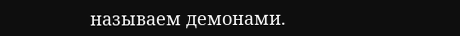называем демонами.